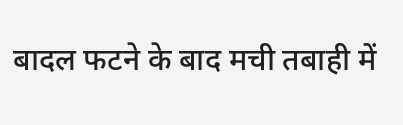बादल फटने के बाद मची तबाही में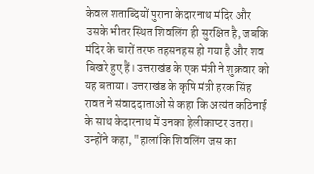केवल शताब्दियों पुराना केदारनाथ मंदिर और उसके भीतर स्थित शिवलिंग ही सुरक्षित है, जबकि मंदिर के चारों तरफ तहसनहस हो गया है और शव बिखरे हुए हैं। उत्तराखंड के एक मंत्री ने शुक्रवार को यह बताया। उत्तराखंड के कृषि मंत्री हरक सिंह रावत ने संवाददाताओं से कहा कि अत्यंत कठिनाई के साथ केदारनाथ में उनका हेलीकाप्टर उतरा। उन्होंने कहा, "हालांकि शिवलिंग जस का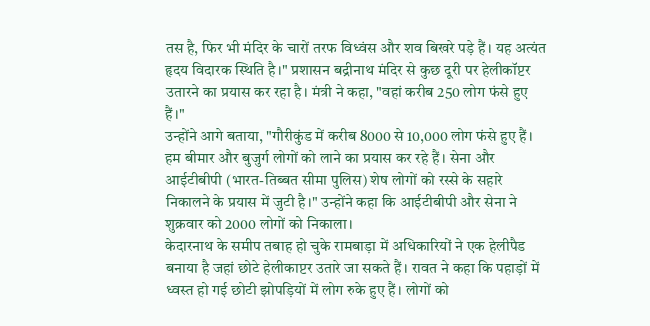तस है, फिर भी मंदिर के चारों तरफ विध्वंस और शव बिखरे पड़े हैं। यह अत्यंत हृदय विदारक स्थिति है।" प्रशासन बद्रीनाथ मंदिर से कुछ दूरी पर हेलीकॉप्टर उतारने का प्रयास कर रहा है। मंत्री ने कहा, "वहां करीब 250 लोग फंसे हुए हैं।"
उन्होंने आगे बताया, "गौरीकुंड में करीब 8000 से 10,000 लोग फंसे हुए हैं। हम बीमार और बुजुर्ग लोगों को लाने का प्रयास कर रहे हैं। सेना और आईटीबीपी (भारत-तिब्बत सीमा पुलिस) शेष लोगों को रस्से के सहारे निकालने के प्रयास में जुटी है।" उन्होंने कहा कि आईटीबीपी और सेना ने शुक्रवार को 2000 लोगों को निकाला।
केदारनाथ के समीप तबाह हो चुके रामबाड़ा में अधिकारियों ने एक हेलीपैड बनाया है जहां छोटे हेलीकाप्टर उतारे जा सकते हैं। रावत ने कहा कि पहाड़ों में ध्वस्त हो गई छोटी झोपड़ियों में लोग रुके हुए हैं। लोगों को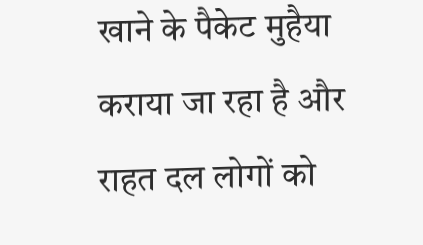खाने के पैकेट मुहैया कराया जा रहा है और राहत दल लोगों को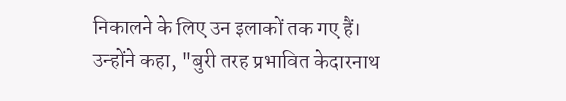निकालने के लिए उन इलाकों तक गए हैं।
उन्होंने कहा, "बुरी तरह प्रभावित केदारनाथ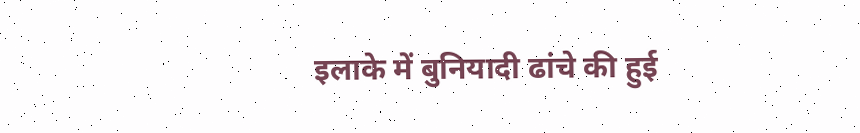इलाके में बुनियादी ढांचे की हुई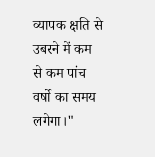व्यापक क्षति से उबरने में कम से कम पांच वर्षो का समय लगेगा।"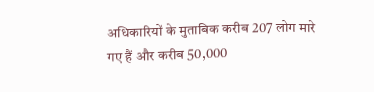अधिकारियों के मुताबिक करीब 207 लोग मारे गए हैं और करीब 50,000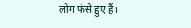लोग फंसे हुए हैं।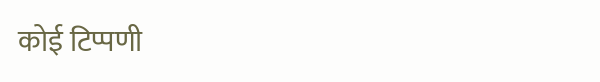कोई टिप्पणी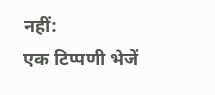नहीं:
एक टिप्पणी भेजें